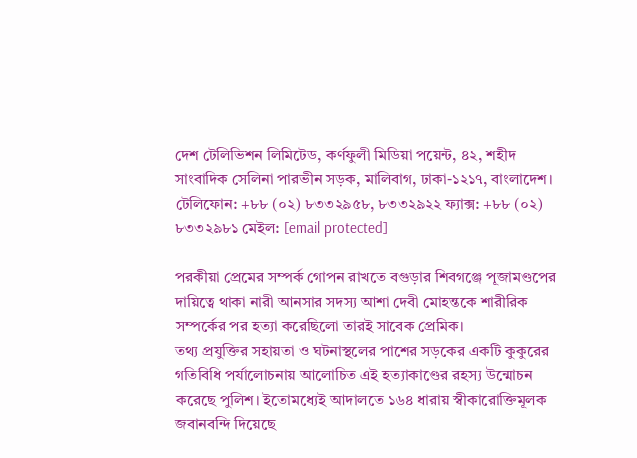দেশ টেলিভিশন লিমিটেড, কর্ণফুলী মিডিয়া পয়েন্ট, ৪২, শহীদ সাংবাদিক সেলিনা পারভীন সড়ক, মালিবাগ, ঢাকা-১২১৭, বাংলাদেশ।
টেলিফোন: +৮৮ (০২) ৮৩৩২৯৫৮, ৮৩৩২৯২২ ফ্যাক্স: +৮৮ (০২) ৮৩৩২৯৮১ মেইল: [email protected]

পরকীয়া প্রেমের সম্পর্ক গোপন রাখতে বগুড়ার শিবগঞ্জে পূজামণ্ডপের দায়িত্বে থাকা নারী আনসার সদস্য আশা দেবী মোহন্তকে শারীরিক সম্পর্কের পর হত্যা করেছিলো তারই সাবেক প্রেমিক।
তথ্য প্রযুক্তির সহায়তা ও ঘটনাস্থলের পাশের সড়কের একটি কুকুরের গতিবিধি পর্যালোচনায় আলোচিত এই হত্যাকাণ্ডের রহস্য উন্মোচন করেছে পুলিশ। ইতোমধ্যেই আদালতে ১৬৪ ধারায় স্বীকারোক্তিমূলক জবানবন্দি দিয়েছে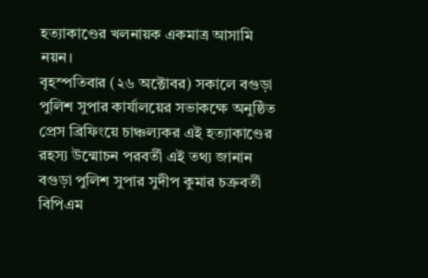হত্যাকাণ্ডের খলনায়ক একমাত্র আসামি নয়ন।
বৃহস্পতিবার (২৬ অক্টোবর) সকালে বগুড়া পুলিশ সুপার কার্যালয়ের সভাকক্ষে অনুষ্ঠিত প্রেস ব্রিফিংয়ে চাঞ্চল্যকর এই হত্যাকাণ্ডের রহস্য উন্মোচন পরবর্তী এই তথ্য জানান বগুড়া পুলিশ সুপার সুদীপ কুমার চক্রবর্তী বিপিএম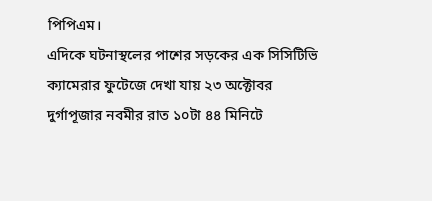পিপিএম।
এদিকে ঘটনাস্থলের পাশের সড়কের এক সিসিটিভি ক্যামেরার ফুটেজে দেখা যায় ২৩ অক্টোবর দুর্গাপূজার নবমীর রাত ১০টা ৪৪ মিনিটে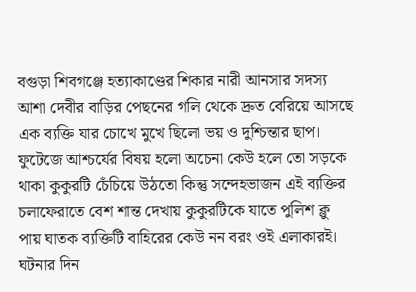বগুড়া শিবগঞ্জে হত্যাকাণ্ডের শিকার নারী আনসার সদস্য আশা দেবীর বাড়ির পেছনের গলি থেকে দ্রুত বেরিয়ে আসছে এক ব্যক্তি যার চোখে মুখে ছিলো ভয় ও দুশ্চিন্তার ছাপ। ফুটেজে আশ্চর্যের বিষয় হলো অচেনা কেউ হলে তো সড়কে থাকা কুকুরটি চেঁচিয়ে উঠতো কিন্তু সন্দেহভাজন এই ব্যক্তির চলাফেরাতে বেশ শান্ত দেখায় কুকুরটিকে যাতে পুলিশ ক্লু পায় ঘাতক ব্যক্তিটি বাহিরের কেউ নন বরং ওই এলাকারই। ঘটনার দিন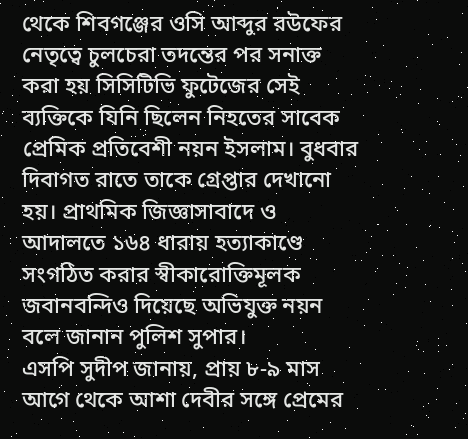থেকে শিবগঞ্জের ওসি আব্দুর রউফের নেতৃত্বে চুলচেরা তদন্তের পর সনাক্ত করা হয় সিসিটিভি ফুটেজের সেই ব্যক্তিকে যিনি ছিলেন নিহতের সাবেক প্রেমিক প্রতিবেশী নয়ন ইসলাম। বুধবার দিবাগত রাতে তাকে গ্রেপ্তার দেখানো হয়। প্রাথমিক জিজ্ঞাসাবাদে ও আদালতে ১৬৪ ধারায় হত্যাকাণ্ডে সংগঠিত করার স্বীকারোক্তিমূলক জবানবন্দিও দিয়েছে অভিযুক্ত নয়ন বলে জানান পুলিশ সুপার।
এসপি সুদীপ জানায়, প্রায় ৮-৯ মাস আগে থেকে আশা দেবীর সঙ্গে প্রেমের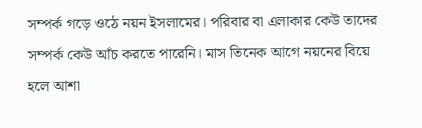সম্পর্ক গড়ে ওঠে নয়ন ইসলামের। পরিবার বা এলাকার কেউ তাদের সম্পর্ক কেউ আঁচ করতে পারেনি। মাস তিনেক আগে নয়নের বিয়ে হলে আশা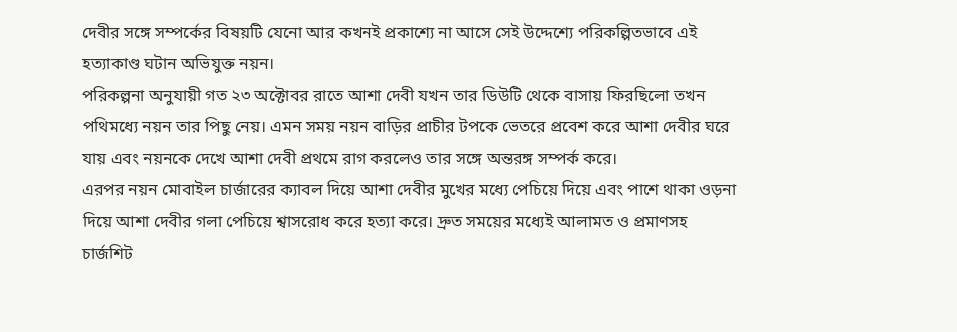দেবীর সঙ্গে সম্পর্কের বিষয়টি যেনো আর কখনই প্রকাশ্যে না আসে সেই উদ্দেশ্যে পরিকল্পিতভাবে এই হত্যাকাণ্ড ঘটান অভিযুক্ত নয়ন।
পরিকল্পনা অনুযায়ী গত ২৩ অক্টোবর রাতে আশা দেবী যখন তার ডিউটি থেকে বাসায় ফিরছিলো তখন পথিমধ্যে নয়ন তার পিছু নেয়। এমন সময় নয়ন বাড়ির প্রাচীর টপকে ভেতরে প্রবেশ করে আশা দেবীর ঘরে যায় এবং নয়নকে দেখে আশা দেবী প্রথমে রাগ করলেও তার সঙ্গে অন্তরঙ্গ সম্পর্ক করে।
এরপর নয়ন মোবাইল চার্জারের ক্যাবল দিয়ে আশা দেবীর মুখের মধ্যে পেচিয়ে দিয়ে এবং পাশে থাকা ওড়না দিয়ে আশা দেবীর গলা পেচিয়ে শ্বাসরোধ করে হত্যা করে। দ্রুত সময়ের মধ্যেই আলামত ও প্রমাণসহ চার্জশিট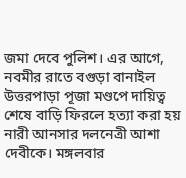জমা দেবে পুলিশ। এর আগে, নবমীর রাতে বগুড়া বানাইল উত্তরপাড়া পূজা মণ্ডপে দায়িত্ব শেষে বাড়ি ফিরলে হত্যা করা হয় নারী আনসার দলনেত্রী আশা দেবীকে। মঙ্গলবার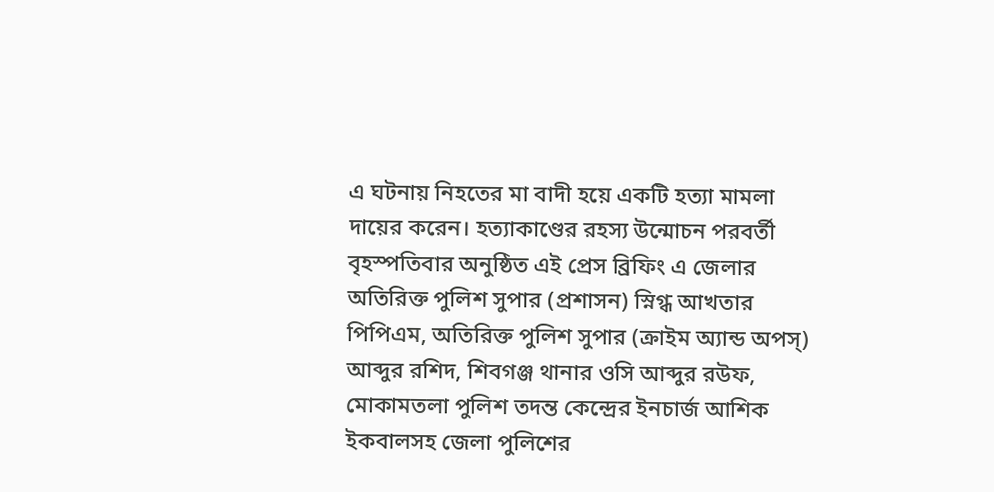এ ঘটনায় নিহতের মা বাদী হয়ে একটি হত্যা মামলা দায়ের করেন। হত্যাকাণ্ডের রহস্য উন্মোচন পরবর্তী বৃহস্পতিবার অনুষ্ঠিত এই প্রেস ব্রিফিং এ জেলার অতিরিক্ত পুলিশ সুপার (প্রশাসন) স্নিগ্ধ আখতার পিপিএম, অতিরিক্ত পুলিশ সুপার (ক্রাইম অ্যান্ড অপস্) আব্দুর রশিদ, শিবগঞ্জ থানার ওসি আব্দুর রউফ, মোকামতলা পুলিশ তদন্ত কেন্দ্রের ইনচার্জ আশিক ইকবালসহ জেলা পুলিশের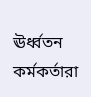ঊর্ধ্বতন কর্মকর্তারা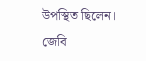উপস্থিত ছিলেন।
জেবি